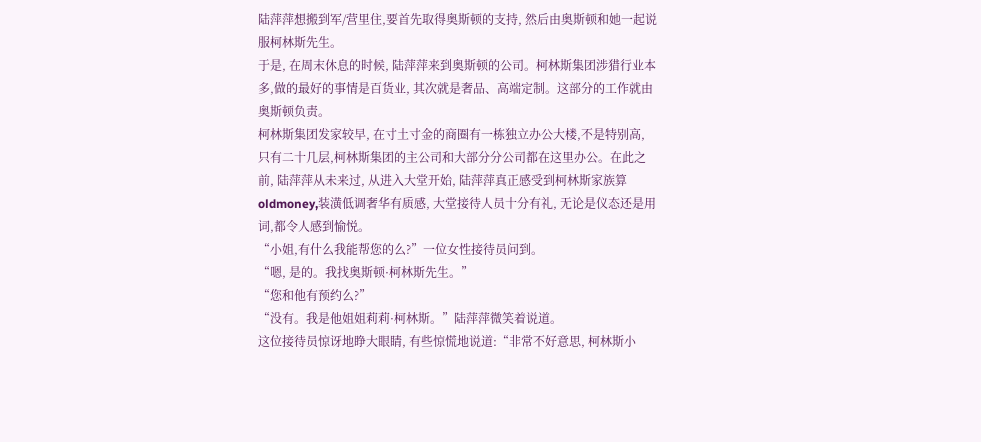陆萍萍想搬到军/营里住,要首先取得奥斯顿的支持, 然后由奥斯顿和她一起说服柯林斯先生。
于是, 在周末休息的时候, 陆萍萍来到奥斯顿的公司。柯林斯集团涉猎行业本多,做的最好的事情是百货业, 其次就是奢品、高端定制。这部分的工作就由奥斯顿负责。
柯林斯集团发家较早, 在寸土寸金的商圈有一栋独立办公大楼,不是特别高, 只有二十几层,柯林斯集团的主公司和大部分分公司都在这里办公。在此之前, 陆萍萍从未来过, 从进入大堂开始, 陆萍萍真正感受到柯林斯家族算oldmoney,装潢低调奢华有质感, 大堂接待人员十分有礼, 无论是仪态还是用词,都令人感到愉悦。
“小姐,有什么我能帮您的么?”一位女性接待员问到。
“嗯, 是的。我找奥斯顿·柯林斯先生。”
“您和他有预约么?”
“没有。我是他姐姐莉莉·柯林斯。”陆萍萍微笑着说道。
这位接待员惊讶地睁大眼睛, 有些惊慌地说道:“非常不好意思, 柯林斯小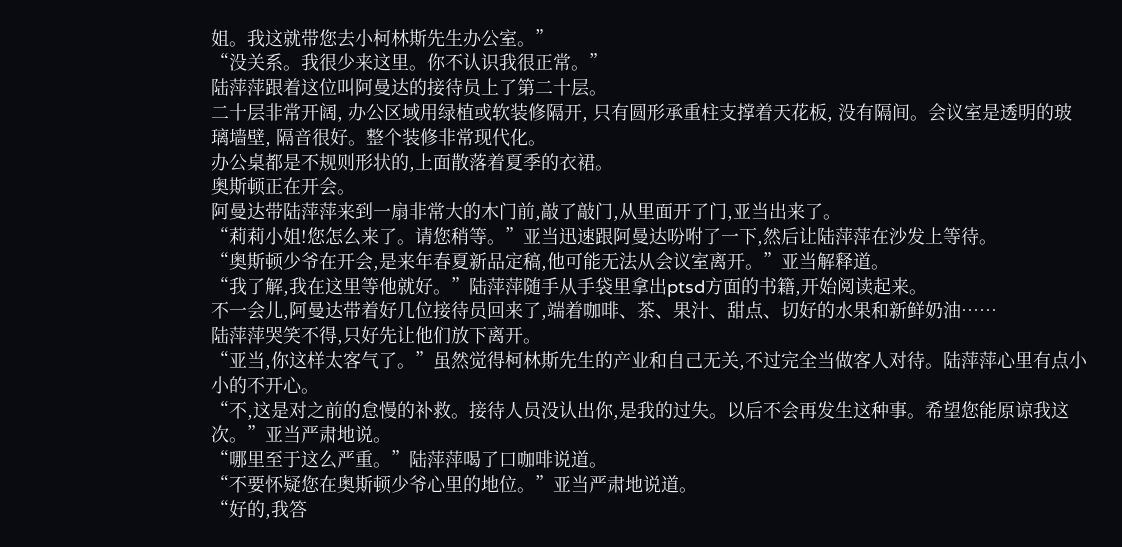姐。我这就带您去小柯林斯先生办公室。”
“没关系。我很少来这里。你不认识我很正常。”
陆萍萍跟着这位叫阿曼达的接待员上了第二十层。
二十层非常开阔, 办公区域用绿植或软装修隔开, 只有圆形承重柱支撑着天花板, 没有隔间。会议室是透明的玻璃墙壁, 隔音很好。整个装修非常现代化。
办公桌都是不规则形状的,上面散落着夏季的衣裙。
奥斯顿正在开会。
阿曼达带陆萍萍来到一扇非常大的木门前,敲了敲门,从里面开了门,亚当出来了。
“莉莉小姐!您怎么来了。请您稍等。”亚当迅速跟阿曼达吩咐了一下,然后让陆萍萍在沙发上等待。
“奥斯顿少爷在开会,是来年春夏新品定稿,他可能无法从会议室离开。”亚当解释道。
“我了解,我在这里等他就好。”陆萍萍随手从手袋里拿出ptsd方面的书籍,开始阅读起来。
不一会儿,阿曼达带着好几位接待员回来了,端着咖啡、茶、果汁、甜点、切好的水果和新鲜奶油……
陆萍萍哭笑不得,只好先让他们放下离开。
“亚当,你这样太客气了。”虽然觉得柯林斯先生的产业和自己无关,不过完全当做客人对待。陆萍萍心里有点小小的不开心。
“不,这是对之前的怠慢的补救。接待人员没认出你,是我的过失。以后不会再发生这种事。希望您能原谅我这次。”亚当严肃地说。
“哪里至于这么严重。”陆萍萍喝了口咖啡说道。
“不要怀疑您在奥斯顿少爷心里的地位。”亚当严肃地说道。
“好的,我答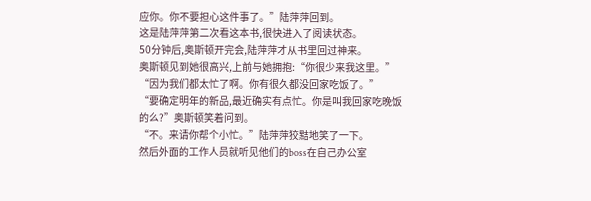应你。你不要担心这件事了。”陆萍萍回到。
这是陆萍萍第二次看这本书,很快进入了阅读状态。
50分钟后,奥斯顿开完会,陆萍萍才从书里回过神来。
奥斯顿见到她很高兴,上前与她拥抱:“你很少来我这里。”
“因为我们都太忙了啊。你有很久都没回家吃饭了。”
“要确定明年的新品,最近确实有点忙。你是叫我回家吃晚饭的么?”奥斯顿笑着问到。
“不。来请你帮个小忙。”陆萍萍狡黠地笑了一下。
然后外面的工作人员就听见他们的boss在自己办公室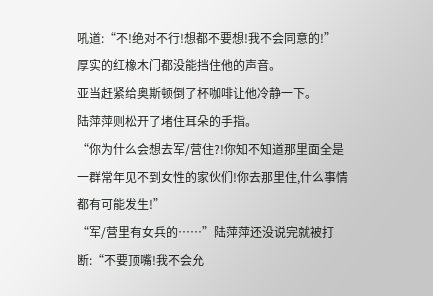吼道:“不!绝对不行!想都不要想!我不会同意的!”
厚实的红橡木门都没能挡住他的声音。
亚当赶紧给奥斯顿倒了杯咖啡让他冷静一下。
陆萍萍则松开了堵住耳朵的手指。
“你为什么会想去军/营住?!你知不知道那里面全是一群常年见不到女性的家伙们!你去那里住,什么事情都有可能发生!”
“军/营里有女兵的……”陆萍萍还没说完就被打断:“不要顶嘴!我不会允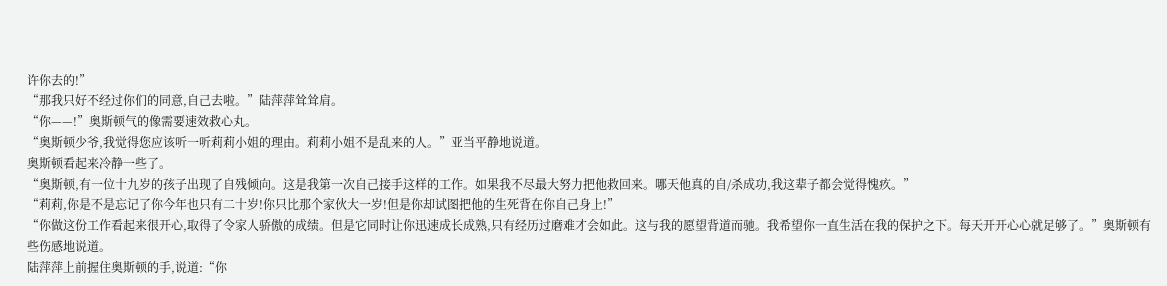许你去的!”
“那我只好不经过你们的同意,自己去啦。”陆萍萍耸耸肩。
“你——!”奥斯顿气的像需要速效救心丸。
“奥斯顿少爷,我觉得您应该听一听莉莉小姐的理由。莉莉小姐不是乱来的人。”亚当平静地说道。
奥斯顿看起来冷静一些了。
“奥斯顿,有一位十九岁的孩子出现了自残倾向。这是我第一次自己接手这样的工作。如果我不尽最大努力把他救回来。哪天他真的自/杀成功,我这辈子都会觉得愧疚。”
“莉莉,你是不是忘记了你今年也只有二十岁!你只比那个家伙大一岁!但是你却试图把他的生死背在你自己身上!”
“你做这份工作看起来很开心,取得了令家人骄傲的成绩。但是它同时让你迅速成长成熟,只有经历过磨难才会如此。这与我的愿望背道而驰。我希望你一直生活在我的保护之下。每天开开心心就足够了。”奥斯顿有些伤感地说道。
陆萍萍上前握住奥斯顿的手,说道:“你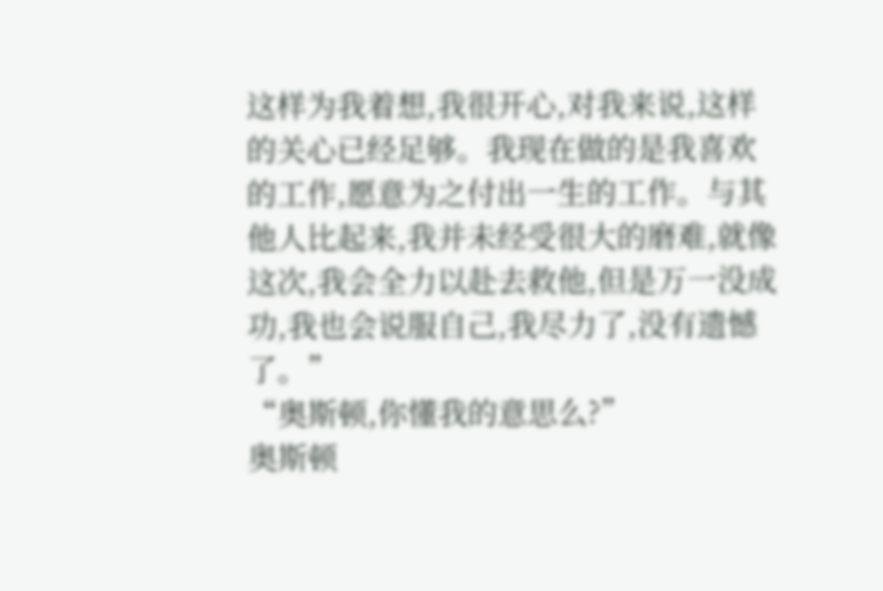这样为我着想,我很开心,对我来说,这样的关心已经足够。我现在做的是我喜欢的工作,愿意为之付出一生的工作。与其他人比起来,我并未经受很大的磨难,就像这次,我会全力以赴去救他,但是万一没成功,我也会说服自己,我尽力了,没有遗憾了。”
“奥斯顿,你懂我的意思么?”
奥斯顿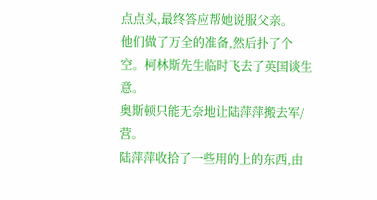点点头,最终答应帮她说服父亲。
他们做了万全的准备,然后扑了个空。柯林斯先生临时飞去了英国谈生意。
奥斯顿只能无奈地让陆萍萍搬去军/营。
陆萍萍收拾了一些用的上的东西,由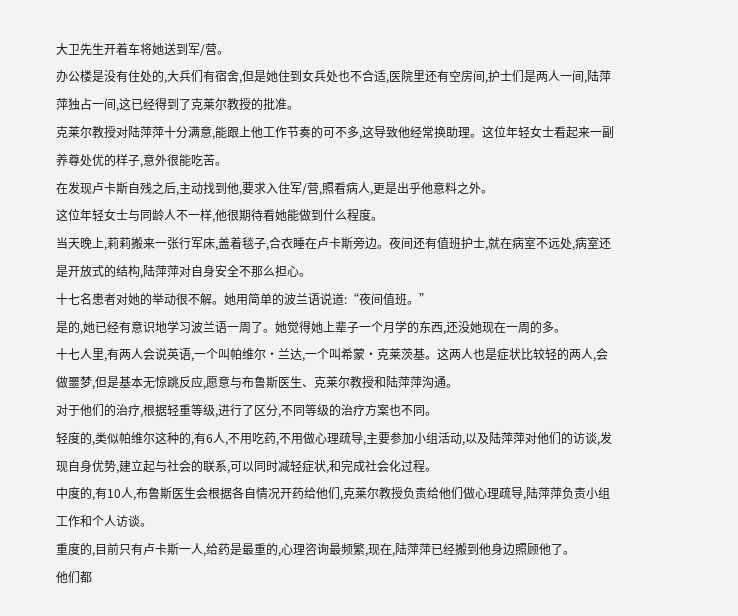大卫先生开着车将她送到军/营。
办公楼是没有住处的,大兵们有宿舍,但是她住到女兵处也不合适,医院里还有空房间,护士们是两人一间,陆萍萍独占一间,这已经得到了克莱尔教授的批准。
克莱尔教授对陆萍萍十分满意,能跟上他工作节奏的可不多,这导致他经常换助理。这位年轻女士看起来一副养尊处优的样子,意外很能吃苦。
在发现卢卡斯自残之后,主动找到他,要求入住军/营,照看病人,更是出乎他意料之外。
这位年轻女士与同龄人不一样,他很期待看她能做到什么程度。
当天晚上,莉莉搬来一张行军床,盖着毯子,合衣睡在卢卡斯旁边。夜间还有值班护士,就在病室不远处,病室还是开放式的结构,陆萍萍对自身安全不那么担心。
十七名患者对她的举动很不解。她用简单的波兰语说道:“夜间值班。”
是的,她已经有意识地学习波兰语一周了。她觉得她上辈子一个月学的东西,还没她现在一周的多。
十七人里,有两人会说英语,一个叫帕维尔·兰达,一个叫希蒙·克莱茨基。这两人也是症状比较轻的两人,会做噩梦,但是基本无惊跳反应,愿意与布鲁斯医生、克莱尔教授和陆萍萍沟通。
对于他们的治疗,根据轻重等级,进行了区分,不同等级的治疗方案也不同。
轻度的,类似帕维尔这种的,有6人,不用吃药,不用做心理疏导,主要参加小组活动,以及陆萍萍对他们的访谈,发现自身优势,建立起与社会的联系,可以同时减轻症状,和完成社会化过程。
中度的,有10人,布鲁斯医生会根据各自情况开药给他们,克莱尔教授负责给他们做心理疏导,陆萍萍负责小组工作和个人访谈。
重度的,目前只有卢卡斯一人,给药是最重的,心理咨询最频繁,现在,陆萍萍已经搬到他身边照顾他了。
他们都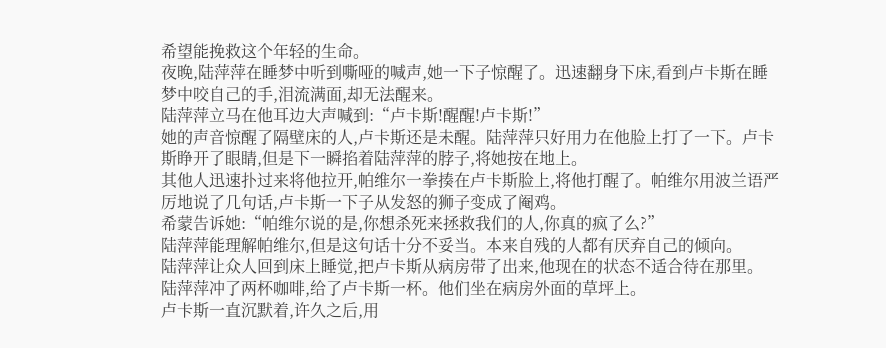希望能挽救这个年轻的生命。
夜晚,陆萍萍在睡梦中听到嘶哑的喊声,她一下子惊醒了。迅速翻身下床,看到卢卡斯在睡梦中咬自己的手,泪流满面,却无法醒来。
陆萍萍立马在他耳边大声喊到:“卢卡斯!醒醒!卢卡斯!”
她的声音惊醒了隔壁床的人,卢卡斯还是未醒。陆萍萍只好用力在他脸上打了一下。卢卡斯睁开了眼睛,但是下一瞬掐着陆萍萍的脖子,将她按在地上。
其他人迅速扑过来将他拉开,帕维尔一拳揍在卢卡斯脸上,将他打醒了。帕维尔用波兰语严厉地说了几句话,卢卡斯一下子从发怒的狮子变成了阉鸡。
希蒙告诉她:“帕维尔说的是,你想杀死来拯救我们的人,你真的疯了么?”
陆萍萍能理解帕维尔,但是这句话十分不妥当。本来自残的人都有厌弃自己的倾向。
陆萍萍让众人回到床上睡觉,把卢卡斯从病房带了出来,他现在的状态不适合待在那里。
陆萍萍冲了两杯咖啡,给了卢卡斯一杯。他们坐在病房外面的草坪上。
卢卡斯一直沉默着,许久之后,用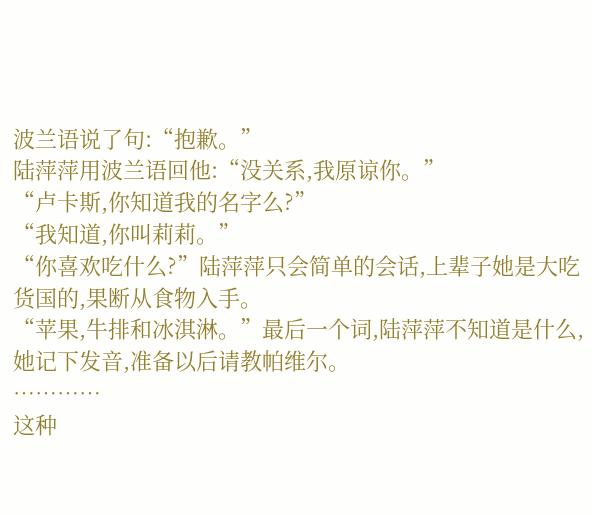波兰语说了句:“抱歉。”
陆萍萍用波兰语回他:“没关系,我原谅你。”
“卢卡斯,你知道我的名字么?”
“我知道,你叫莉莉。”
“你喜欢吃什么?”陆萍萍只会简单的会话,上辈子她是大吃货国的,果断从食物入手。
“苹果,牛排和冰淇淋。”最后一个词,陆萍萍不知道是什么,她记下发音,准备以后请教帕维尔。
…………
这种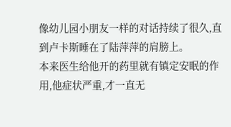像幼儿园小朋友一样的对话持续了很久,直到卢卡斯睡在了陆萍萍的肩膀上。
本来医生给他开的药里就有镇定安眠的作用,他症状严重,才一直无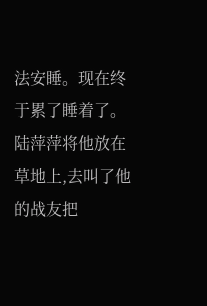法安睡。现在终于累了睡着了。
陆萍萍将他放在草地上,去叫了他的战友把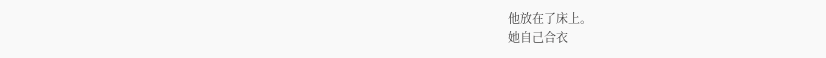他放在了床上。
她自己合衣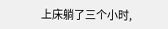上床躺了三个小时,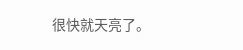很快就天亮了。